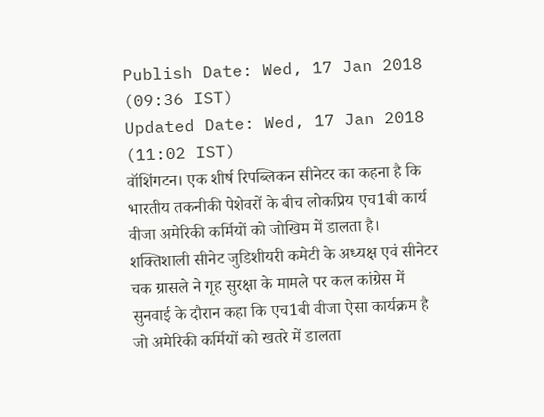Publish Date: Wed, 17 Jan 2018 (09:36 IST)
Updated Date: Wed, 17 Jan 2018 (11:02 IST)
वॉशिंगटन। एक शीर्ष रिपब्लिकन सीनेटर का कहना है कि भारतीय तकनीकी पेशेवरों के बीच लोकप्रिय एच1बी कार्य वीजा अमेरिकी कर्मियों को जोखिम में डालता है।
शक्तिशाली सीनेट जुडिशीयरी कमेटी के अध्यक्ष एवं सीनेटर चक ग्रासले ने गृह सुरक्षा के मामले पर कल कांग्रेस में सुनवाई के दौरान कहा कि एच1बी वीजा ऐसा कार्यक्रम है जो अमेरिकी कर्मियों को खतरे में डालता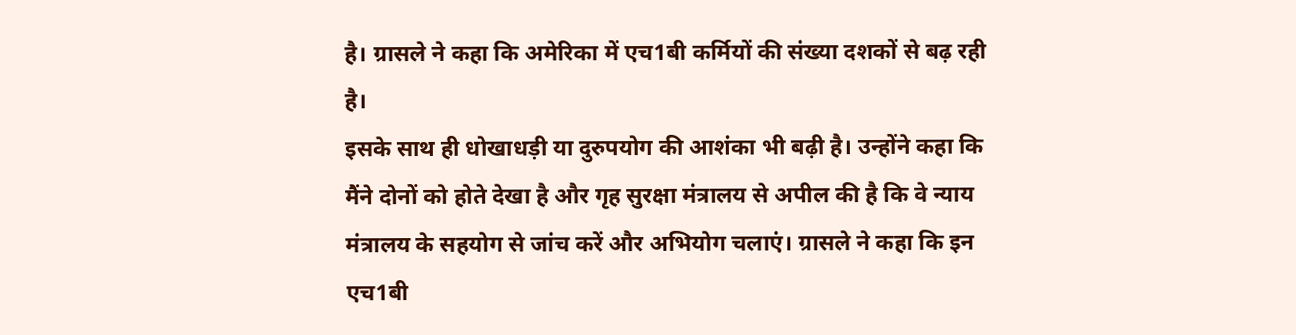है। ग्रासले ने कहा कि अमेरिका में एच1बी कर्मियों की संख्या दशकों से बढ़ रही है।
इसके साथ ही धोखाधड़ी या दुरुपयोग की आशंका भी बढ़ी है। उन्होंने कहा कि मैंने दोनों को होते देखा है और गृह सुरक्षा मंत्रालय से अपील की है कि वे न्याय मंत्रालय के सहयोग से जांच करें और अभियोग चलाएं। ग्रासले ने कहा कि इन एच1बी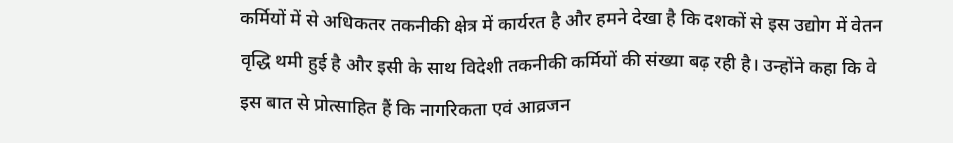कर्मियों में से अधिकतर तकनीकी क्षेत्र में कार्यरत है और हमने देखा है कि दशकों से इस उद्योग में वेतन वृद्धि थमी हुई है और इसी के साथ विदेशी तकनीकी कर्मियों की संख्या बढ़ रही है। उन्होंने कहा कि वे इस बात से प्रोत्साहित हैं कि नागरिकता एवं आव्रजन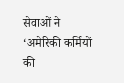सेवाओं ने ‘अमेरिकी कर्मियों की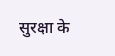सुरक्षा के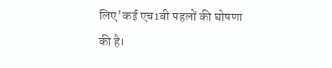लिए’कई एच1बी पहलों की घोषणा की है।